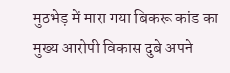मुठभेड़ में मारा गया बिकरू कांड का मुख्य आरोपी विकास दुबे अपने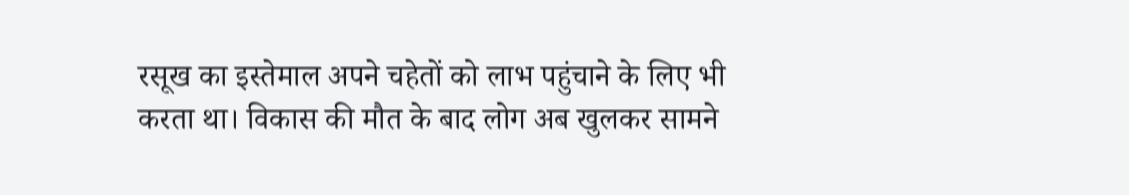रसूख का इस्तेमाल अपने चहेतों को लाभ पहुंचाने के लिए भी करता था। विकास की मौत के बाद लोग अब खुलकर सामने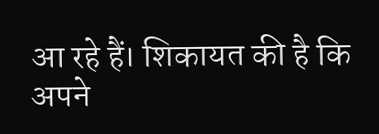आ रहे हैं। शिकायत की है कि अपने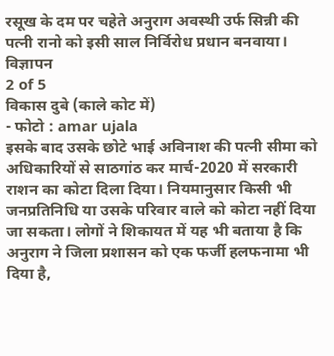रसूख के दम पर चहेते अनुराग अवस्थी उर्फ सिन्नी की पत्नी रानो को इसी साल निर्विरोध प्रधान बनवाया।
विज्ञापन
2 of 5
विकास दुबे (काले कोट में)
- फोटो : amar ujala
इसके बाद उसके छोटे भाई अविनाश की पत्नी सीमा को अधिकारियों से साठगांठ कर मार्च-2020 में सरकारी राशन का कोटा दिला दिया। नियमानुसार किसी भी जनप्रतिनिधि या उसके परिवार वाले को कोटा नहीं दिया जा सकता। लोगों ने शिकायत में यह भी बताया है कि अनुराग ने जिला प्रशासन को एक फर्जी हलफनामा भी दिया है,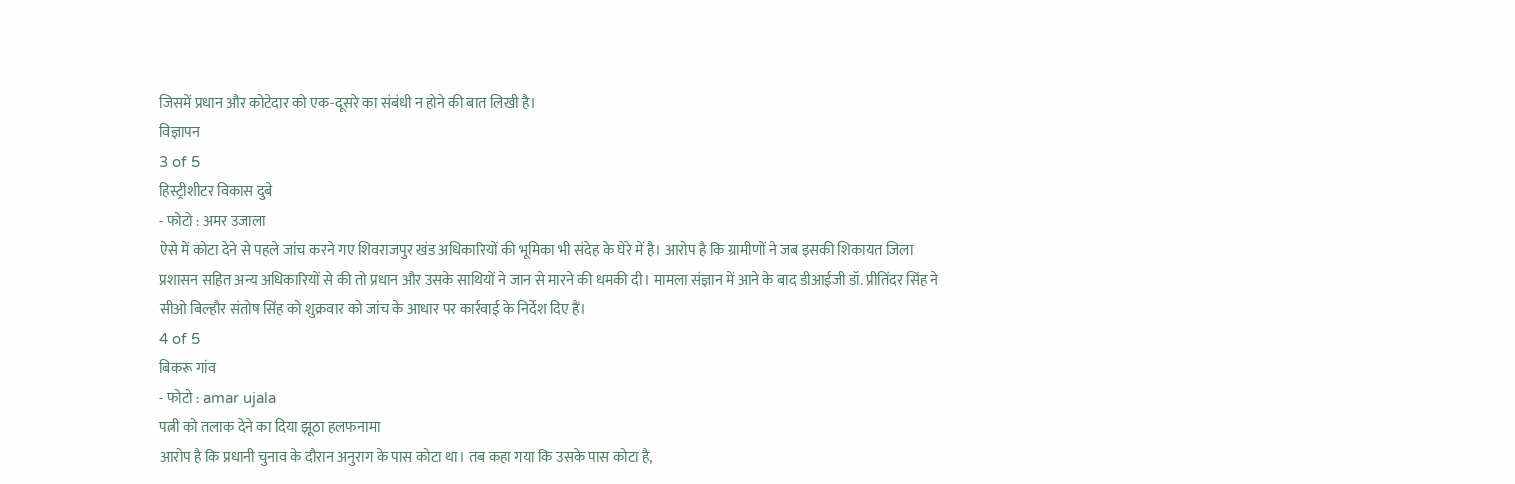जिसमें प्रधान और कोटेदार को एक-दूसरे का संबंधी न होने की बात लिखी है।
विज्ञापन
3 of 5
हिस्ट्रीशीटर विकास दुबे
- फोटो : अमर उजाला
ऐसे में कोटा देने से पहले जांच करने गए शिवराजपुर खंड अधिकारियों की भूमिका भी संदेह के घेरे में है। आरोप है कि ग्रामीणों ने जब इसकी शिकायत जिला प्रशासन सहित अन्य अधिकारियों से की तो प्रधान और उसके साथियों ने जान से मारने की धमकी दी। मामला संज्ञान में आने के बाद डीआईजी डॉ. प्रीतिंदर सिंह ने सीओ बिल्हौर संतोष सिंह को शुक्रवार को जांच के आधार पर कार्रवाई के निर्देश दिए हैं।
4 of 5
बिकरू गांव
- फोटो : amar ujala
पत्नी को तलाक देने का दिया झूठा हलफनामा
आरोप है कि प्रधानी चुनाव के दौरान अनुराग के पास कोटा था। तब कहा गया कि उसके पास कोटा है,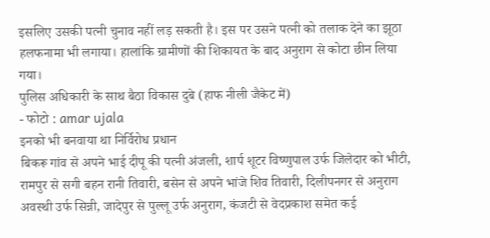इसलिए उसकी पत्नी चुनाव नहीं लड़ सकती है। इस पर उसने पत्नी को तलाक देने का झूठा हलफनामा भी लगाया। हालांकि ग्रामीणों की शिकायत के बाद अनुराग से कोटा छीन लिया गया।
पुलिस अधिकारी के साथ बैठा विकास दुबे (हाफ नीली जैकेट में)
- फोटो : amar ujala
इनको भी बनवाया था निर्विरोध प्रधान
बिकरू गांव से अपने भाई दीपू की पत्नी अंजली, शार्प शूटर विष्णुपाल उर्फ जिलेदार को भीटी, रामपुर से सगी बहन रानी तिवारी, बसेन से अपने भांजे शिव तिवारी, दिलीपनगर से अनुराग अवस्थी उर्फ सिन्नी, जादेपुर से पुल्लू उर्फ अनुराग, कंजटी से वेदप्रकाश समेत कई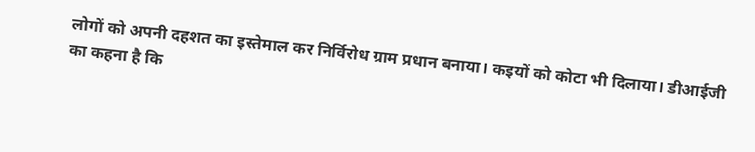लोगों को अपनी दहशत का इस्तेमाल कर निर्विरोध ग्राम प्रधान बनाया। कइयों को कोटा भी दिलाया। डीआईजी का कहना है कि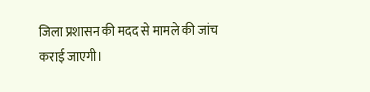जिला प्रशासन की मदद से मामले की जांच कराई जाएगी।